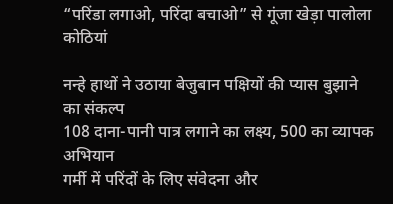“परिंडा लगाओ, परिंदा बचाओ” से गूंजा खेड़ा पालोला कोठियां

नन्हे हाथों ने उठाया बेजुबान पक्षियों की प्यास बुझाने का संकल्प
108 दाना-पानी पात्र लगाने का लक्ष्य, 500 का व्यापक अभियान
गर्मी में परिंदों के लिए संवेदना और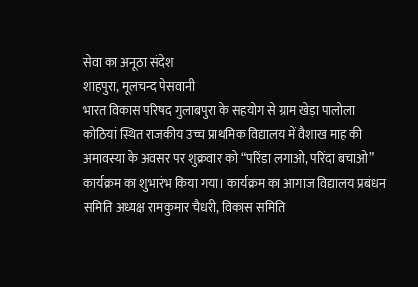सेवा का अनूठा संदेश
शाहपुरा, मूलचन्द पेसवानी
भारत विकास परिषद गुलाबपुरा के सहयोग से ग्राम खेड़ा पालोला कोठियां स्थित राजकीय उच्च प्राथमिक विद्यालय में वैशाख माह की अमावस्या के अवसर पर शुक्रवार को “परिंडा लगाओ, परिंदा बचाओ” कार्यक्रम का शुभारंभ किया गया। कार्यक्रम का आगाज विद्यालय प्रबंधन समिति अध्यक्ष रामकुमार चैधरी, विकास समिति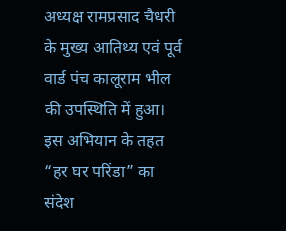अध्यक्ष रामप्रसाद चैधरी के मुख्य आतिथ्य एवं पूर्व वार्ड पंच कालूराम भील की उपस्थिति में हुआ।
इस अभियान के तहत “हर घर परिंडा” का संदेश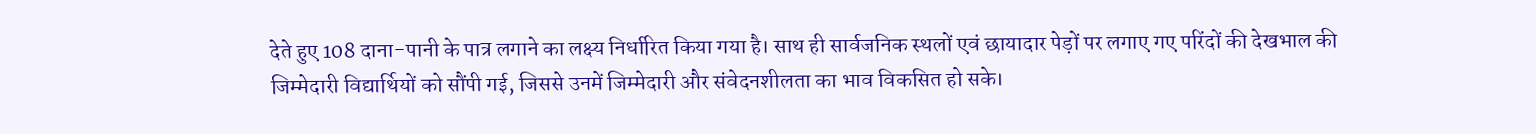देते हुए 108 दाना-पानी के पात्र लगाने का लक्ष्य निर्धारित किया गया है। साथ ही सार्वजनिक स्थलों एवं छायादार पेड़ों पर लगाए गए परिंदों की देखभाल की जिम्मेदारी विद्यार्थियों को सौंपी गई, जिससे उनमें जिम्मेदारी और संवेदनशीलता का भाव विकसित हो सके।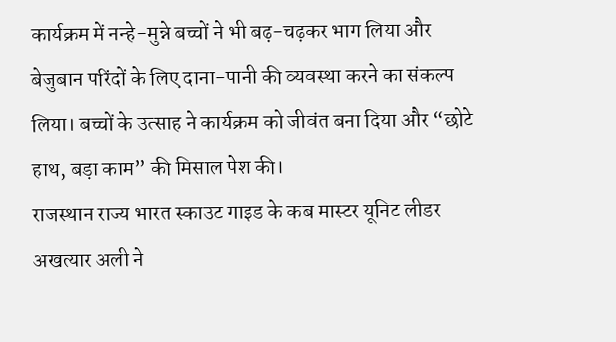कार्यक्रम में नन्हे-मुन्ने बच्चों ने भी बढ़-चढ़कर भाग लिया और बेजुबान परिंदों के लिए दाना-पानी की व्यवस्था करने का संकल्प लिया। बच्चों के उत्साह ने कार्यक्रम को जीवंत बना दिया और “छोटे हाथ, बड़ा काम” की मिसाल पेश की।
राजस्थान राज्य भारत स्काउट गाइड के कब मास्टर यूनिट लीडर अखत्यार अली ने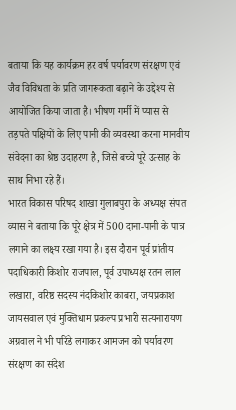बताया कि यह कार्यक्रम हर वर्ष पर्यावरण संरक्षण एवं जैव विविधता के प्रति जागरूकता बढ़ाने के उद्देश्य से आयोजित किया जाता है। भीषण गर्मी में प्यास से तड़पते पक्षियों के लिए पानी की व्यवस्था करना मानवीय संवेदना का श्रेष्ठ उदाहरण है, जिसे बच्चे पूरे उत्साह के साथ निभा रहे हैं।
भारत विकास परिषद शाखा गुलाबपुरा के अध्यक्ष संपत व्यास ने बताया कि पूरे क्षेत्र में 500 दाना-पानी के पात्र लगाने का लक्ष्य रखा गया है। इस दौरान पूर्व प्रांतीय पदाधिकारी किशोर राजपाल, पूर्व उपाध्यक्ष रतन लाल लखारा, वरिष्ठ सदस्य नंदकिशोर काबरा, जयप्रकाश जायसवाल एवं मुक्तिधाम प्रकल्प प्रभारी सत्यनारायण अग्रवाल ने भी परिंडे लगाकर आमजन को पर्यावरण संरक्षण का संदेश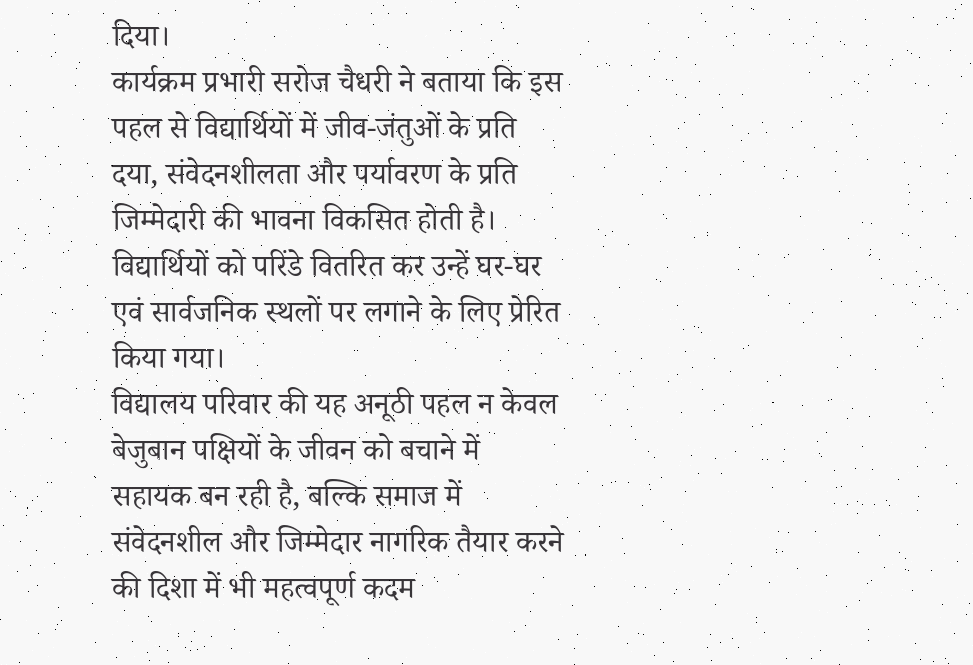दिया।
कार्यक्रम प्रभारी सरोज चैधरी ने बताया कि इस पहल से विद्यार्थियों में जीव-जंतुओं के प्रति दया, संवेदनशीलता और पर्यावरण के प्रति जिम्मेदारी की भावना विकसित होती है। विद्यार्थियों को परिंडे वितरित कर उन्हें घर-घर एवं सार्वजनिक स्थलों पर लगाने के लिए प्रेरित किया गया।
विद्यालय परिवार की यह अनूठी पहल न केवल बेजुबान पक्षियों के जीवन को बचाने में सहायक बन रही है, बल्कि समाज में संवेदनशील और जिम्मेदार नागरिक तैयार करने की दिशा में भी महत्वपूर्ण कदम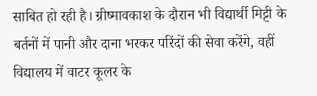साबित हो रही है। ग्रीष्मावकाश के दौरान भी विद्यार्थी मिट्टी के बर्तनों में पानी और दाना भरकर परिंदों की सेवा करेंगे, वहीं विद्यालय में वाटर कूलर के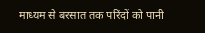माध्यम से बरसात तक परिंदों को पानी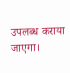उपलब्ध कराया जाएगा।